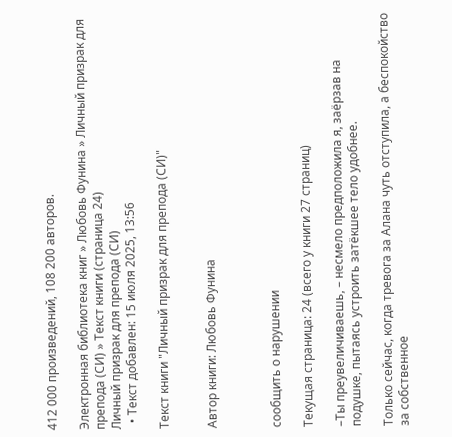412 000 произведений, 108 200 авторов.

Электронная библиотека книг » Любовь Фунина » Личный призрак для препода (СИ) » Текст книги (страница 24)
Личный призрак для препода (СИ)
  • Текст добавлен: 15 июля 2025, 13:56

Текст книги "Личный призрак для препода (СИ)"


Автор книги: Любовь Фунина



сообщить о нарушении

Текущая страница: 24 (всего у книги 27 страниц)

–Ты преувеличиваешь, – несмело предположила я, заёрзав на подушке, пытаясь устроить затёкшее тело удобнее.

Только сейчас, когда тревога за Алана чуть отступила, а беспокойство за собственное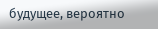будущее, вероятно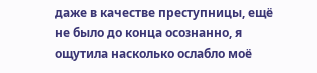даже в качестве преступницы, ещё не было до конца осознанно, я ощутила насколько ослабло моё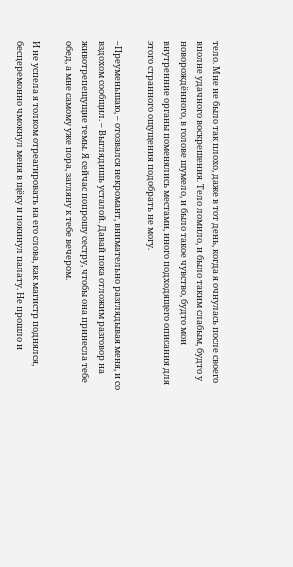тело. Мне не было так плохо, даже в тот день, когда я очнулась после своего вполне удачного воскрешения. Тело ломило, и было таким слабым, будто у новорождённого, в голове шумело, и было такое чувство, будто мои внутренние органы поменялись местами, иного подходящего описания для этого странного ощущения подобрать не могу.

–Преуменьшаю, – отозвался некромант, внимательно разглядывая меня, и со вздохом сообщил. – Выглядишь усталой. Давай пока отложим разговор на животрепещущие темы. Я сейчас попрошу сестру, чтобы она принесла тебе обед, а мне самому уже пора, загляну к тебе вечером.

И не успела я толком отреагировать на его слова, как магистр поднялся, бесцеремонно чмокнул меня в щёку и покинул палату. Не прошло и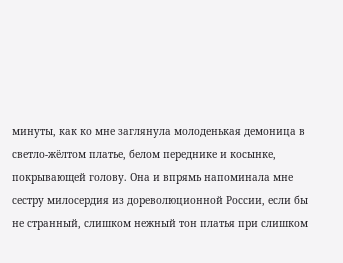минуты, как ко мне заглянула молоденькая демоница в светло-жёлтом платье, белом переднике и косынке, покрывающей голову. Она и впрямь напоминала мне сестру милосердия из дореволюционной России, если бы не странный, слишком нежный тон платья при слишком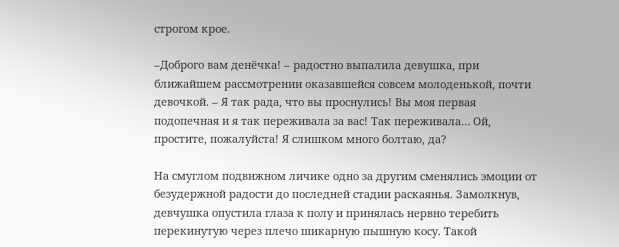строгом крое.

–Доброго вам денёчка! – радостно выпалила девушка, при ближайшем рассмотрении оказавшейся совсем молоденькой, почти девочкой. – Я так рада, что вы проснулись! Вы моя первая подопечная и я так переживала за вас! Так переживала… Ой, простите, пожалуйста! Я слишком много болтаю, да?

На смуглом подвижном личике одно за другим сменялись эмоции от безудержной радости до последней стадии раскаянья. Замолкнув, девчушка опустила глаза к полу и принялась нервно теребить перекинутую через плечо шикарную пышную косу. Такой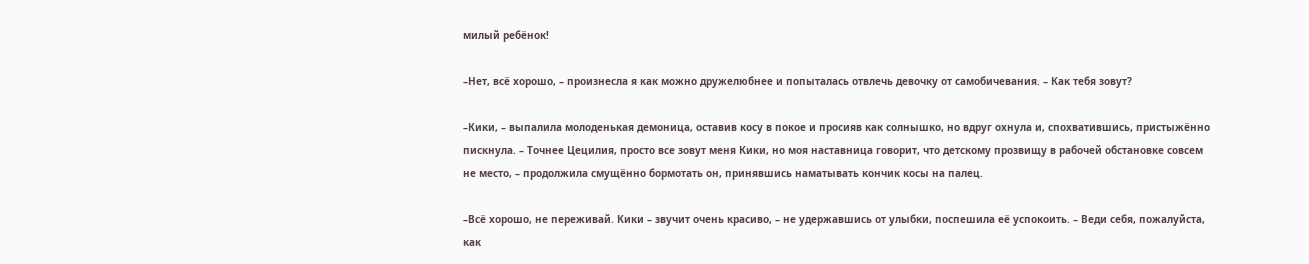милый ребёнок!

–Нет, всё хорошо, – произнесла я как можно дружелюбнее и попыталась отвлечь девочку от самобичевания. – Как тебя зовут?

–Кики, – выпалила молоденькая демоница, оставив косу в покое и просияв как солнышко, но вдруг охнула и, спохватившись, пристыжённо пискнула. – Точнее Цецилия, просто все зовут меня Кики, но моя наставница говорит, что детскому прозвищу в рабочей обстановке совсем не место, – продолжила смущённо бормотать он, принявшись наматывать кончик косы на палец.

–Всё хорошо, не переживай. Кики – звучит очень красиво, – не удержавшись от улыбки, поспешила её успокоить. – Веди себя, пожалуйста, как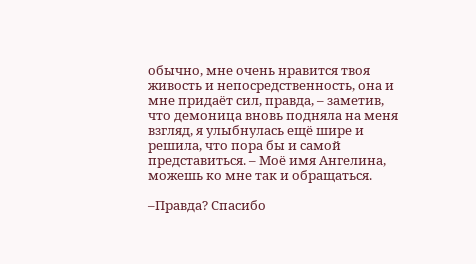обычно, мне очень нравится твоя живость и непосредственность, она и мне придаёт сил, правда, – заметив, что демоница вновь подняла на меня взгляд, я улыбнулась ещё шире и решила, что пора бы и самой представиться. – Моё имя Ангелина, можешь ко мне так и обращаться.

–Правда? Спасибо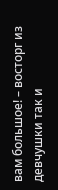вам большое! – восторг из девчушки так и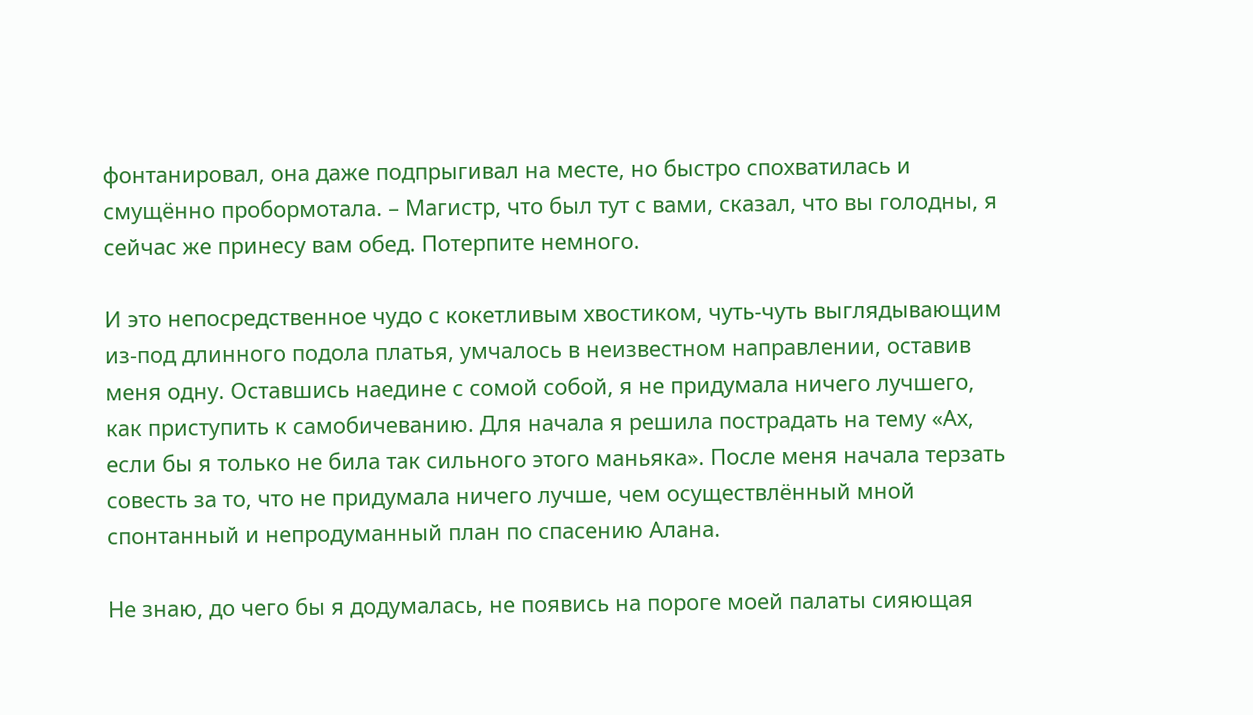фонтанировал, она даже подпрыгивал на месте, но быстро спохватилась и смущённо пробормотала. – Магистр, что был тут с вами, сказал, что вы голодны, я сейчас же принесу вам обед. Потерпите немного.

И это непосредственное чудо с кокетливым хвостиком, чуть-чуть выглядывающим из-под длинного подола платья, умчалось в неизвестном направлении, оставив меня одну. Оставшись наедине с сомой собой, я не придумала ничего лучшего, как приступить к самобичеванию. Для начала я решила пострадать на тему «Ах, если бы я только не била так сильного этого маньяка». После меня начала терзать совесть за то, что не придумала ничего лучше, чем осуществлённый мной спонтанный и непродуманный план по спасению Алана.

Не знаю, до чего бы я додумалась, не появись на пороге моей палаты сияющая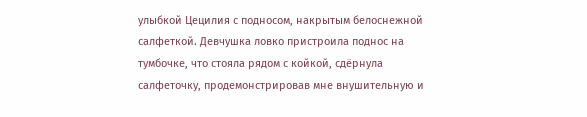улыбкой Цецилия с подносом, накрытым белоснежной салфеткой. Девчушка ловко пристроила поднос на тумбочке, что стояла рядом с койкой, сдёрнула салфеточку, продемонстрировав мне внушительную и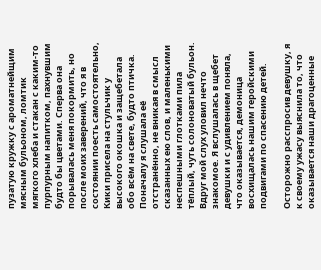пузатую кружку с ароматнейщим мясным бульоном, ломтик мягкого хлеба и стакан с каким-то пурпурным напитком, пахнувшим будто бы цветами. Сперва она порывалась меня покормить, но после моих заверений, что я в состоянии поесть самостоятельно, Кики присела на стульчик у высокого окошка и защебетала обо всём на свете, будто птичка. Поначалу я слушала её отстранённо, не вникая в смысл сказанных ею слов, и маленькими неспешными глотками пила тёплый, чуть солоноватый бульон. Вдруг мой слух уловил нечто знакомое. Я вслушалась в щебет девушки и с удивлением поняла, что оказывается, демоница восхищалась нашим геройскими подвигами по спасению детей.

Осторожно расспросив девушку, я к своему ужасу выяснила то, что оказывается наши драгоценные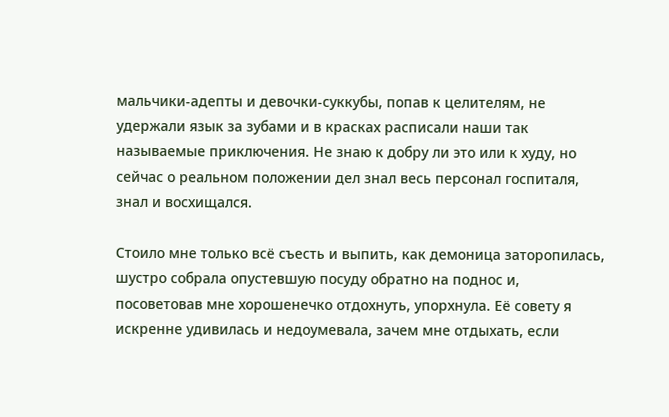мальчики-адепты и девочки-суккубы, попав к целителям, не удержали язык за зубами и в красках расписали наши так называемые приключения. Не знаю к добру ли это или к худу, но сейчас о реальном положении дел знал весь персонал госпиталя, знал и восхищался.

Стоило мне только всё съесть и выпить, как демоница заторопилась, шустро собрала опустевшую посуду обратно на поднос и, посоветовав мне хорошенечко отдохнуть, упорхнула. Её совету я искренне удивилась и недоумевала, зачем мне отдыхать, если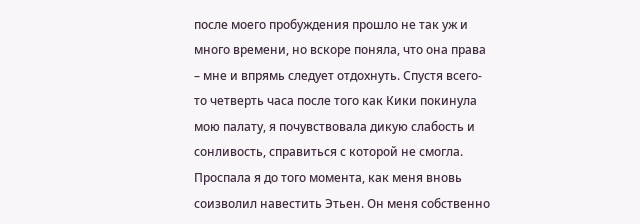после моего пробуждения прошло не так уж и много времени, но вскоре поняла, что она права – мне и впрямь следует отдохнуть. Спустя всего-то четверть часа после того как Кики покинула мою палату, я почувствовала дикую слабость и сонливость, справиться с которой не смогла. Проспала я до того момента, как меня вновь соизволил навестить Этьен. Он меня собственно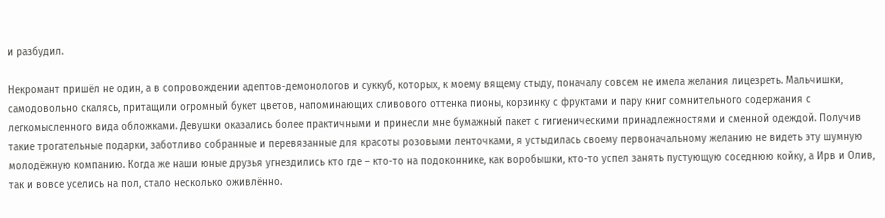и разбудил.

Некромант пришёл не один, а в сопровождении адептов-демонологов и суккуб, которых, к моему вящему стыду, поначалу совсем не имела желания лицезреть. Мальчишки, самодовольно скалясь, притащили огромный букет цветов, напоминающих сливового оттенка пионы, корзинку с фруктами и пару книг сомнительного содержания с легкомысленного вида обложками. Девушки оказались более практичными и принесли мне бумажный пакет с гигиеническими принадлежностями и сменной одеждой. Получив такие трогательные подарки, заботливо собранные и перевязанные для красоты розовыми ленточками, я устыдилась своему первоначальному желанию не видеть эту шумную молодёжную компанию. Когда же наши юные друзья угнездились кто где – кто-то на подоконнике, как воробышки, кто-то успел занять пустующую соседнюю койку, а Ирв и Олив, так и вовсе уселись на пол, стало несколько оживлённо.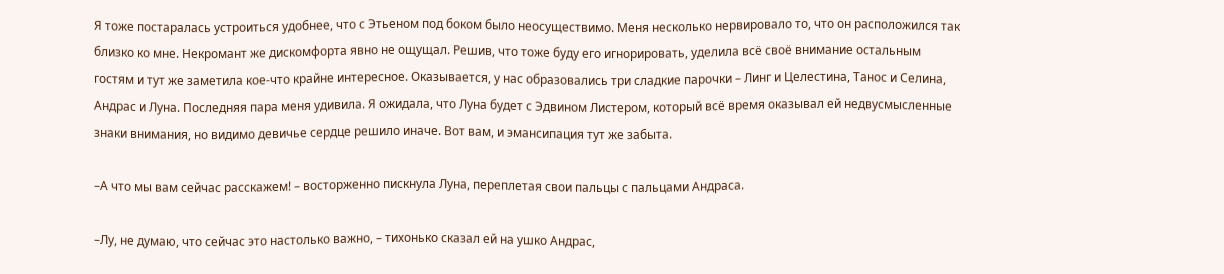Я тоже постаралась устроиться удобнее, что с Этьеном под боком было неосуществимо. Меня несколько нервировало то, что он расположился так близко ко мне. Некромант же дискомфорта явно не ощущал. Решив, что тоже буду его игнорировать, уделила всё своё внимание остальным гостям и тут же заметила кое-что крайне интересное. Оказывается, у нас образовались три сладкие парочки – Линг и Целестина, Танос и Селина, Андрас и Луна. Последняя пара меня удивила. Я ожидала, что Луна будет с Эдвином Листером, который всё время оказывал ей недвусмысленные знаки внимания, но видимо девичье сердце решило иначе. Вот вам, и эмансипация тут же забыта.

–А что мы вам сейчас расскажем! – восторженно пискнула Луна, переплетая свои пальцы с пальцами Андраса.

–Лу, не думаю, что сейчас это настолько важно, – тихонько сказал ей на ушко Андрас,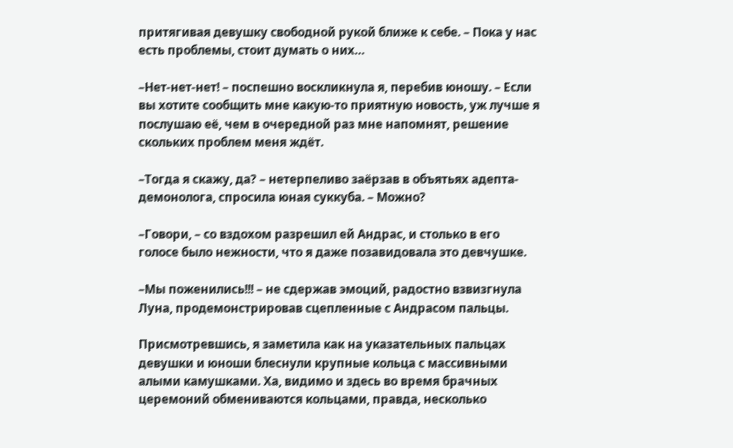притягивая девушку свободной рукой ближе к себе. – Пока у нас есть проблемы, стоит думать о них…

–Нет-нет-нет! – поспешно воскликнула я, перебив юношу. – Если вы хотите сообщить мне какую-то приятную новость, уж лучше я послушаю её, чем в очередной раз мне напомнят, решение скольких проблем меня ждёт.

–Тогда я скажу, да? – нетерпеливо заёрзав в объятьях адепта-демонолога, спросила юная суккуба. – Можно?

–Говори, – со вздохом разрешил ей Андрас, и столько в его голосе было нежности, что я даже позавидовала это девчушке.

–Мы поженились!!! – не сдержав эмоций, радостно взвизгнула Луна, продемонстрировав сцепленные с Андрасом пальцы.

Присмотревшись, я заметила как на указательных пальцах девушки и юноши блеснули крупные кольца с массивными алыми камушками. Ха, видимо и здесь во время брачных церемоний обмениваются кольцами, правда, несколько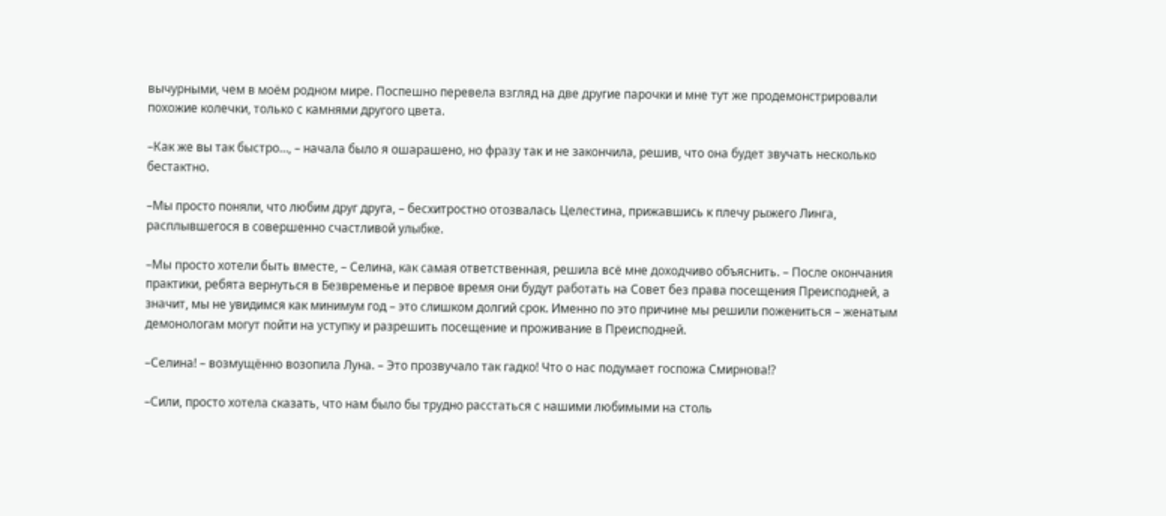вычурными, чем в моём родном мире. Поспешно перевела взгляд на две другие парочки и мне тут же продемонстрировали похожие колечки, только с камнями другого цвета.

–Как же вы так быстро…, – начала было я ошарашено, но фразу так и не закончила, решив, что она будет звучать несколько бестактно.

–Мы просто поняли, что любим друг друга, – бесхитростно отозвалась Целестина, прижавшись к плечу рыжего Линга, расплывшегося в совершенно счастливой улыбке.

–Мы просто хотели быть вместе, – Селина, как самая ответственная, решила всё мне доходчиво объяснить. – После окончания практики, ребята вернуться в Безвременье и первое время они будут работать на Совет без права посещения Преисподней, а значит, мы не увидимся как минимум год – это слишком долгий срок. Именно по это причине мы решили пожениться – женатым демонологам могут пойти на уступку и разрешить посещение и проживание в Преисподней.

–Селина! – возмущённо возопила Луна. – Это прозвучало так гадко! Что о нас подумает госпожа Смирнова!?

–Сили, просто хотела сказать, что нам было бы трудно расстаться с нашими любимыми на столь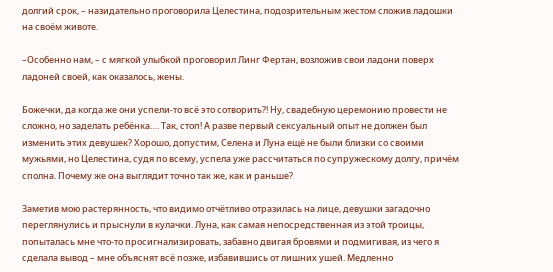долгий срок, – назидательно проговорила Целестина, подозрительным жестом сложив ладошки на своём животе.

–Особенно нам, – с мягкой улыбкой проговорил Линг Фертан, возложив свои ладони поверх ладоней своей, как оказалось, жены.

Божечки, да когда же они успели-то всё это сотворить?! Ну, свадебную церемонию провести не сложно, но заделать ребёнка…. Так, стоп! А разве первый сексуальный опыт не должен был изменить этих девушек? Хорошо, допустим, Селена и Луна ещё не были близки со своими мужьями, но Целестина, судя по всему, успела уже рассчитаться по супружескому долгу, причём сполна. Почему же она выглядит точно так же, как и раньше?

Заметив мою растерянность, что видимо отчётливо отразилась на лице, девушки загадочно переглянулись и прыснули в кулачки. Луна, как самая непосредственная из этой троицы, попыталась мне что-то просигнализировать, забавно двигая бровями и подмигивая, из чего я сделала вывод – мне объяснят всё позже, избавившись от лишних ушей. Медленно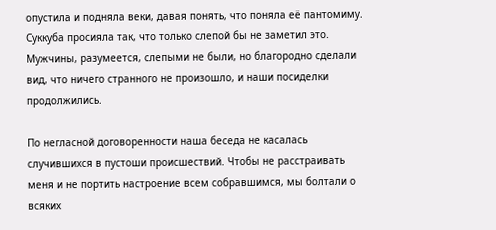опустила и подняла веки, давая понять, что поняла её пантомиму. Суккуба просияла так, что только слепой бы не заметил это. Мужчины, разумеется, слепыми не были, но благородно сделали вид, что ничего странного не произошло, и наши посиделки продолжились.

По негласной договоренности наша беседа не касалась случившихся в пустоши происшествий. Чтобы не расстраивать меня и не портить настроение всем собравшимся, мы болтали о всяких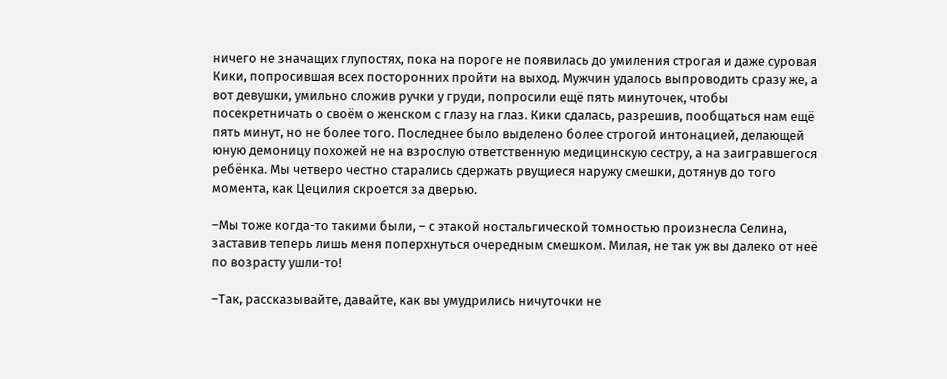ничего не значащих глупостях, пока на пороге не появилась до умиления строгая и даже суровая Кики, попросившая всех посторонних пройти на выход. Мужчин удалось выпроводить сразу же, а вот девушки, умильно сложив ручки у груди, попросили ещё пять минуточек, чтобы посекретничать о своём о женском с глазу на глаз. Кики сдалась, разрешив, пообщаться нам ещё пять минут, но не более того. Последнее было выделено более строгой интонацией, делающей юную демоницу похожей не на взрослую ответственную медицинскую сестру, а на заигравшегося ребёнка. Мы четверо честно старались сдержать рвущиеся наружу смешки, дотянув до того момента, как Цецилия скроется за дверью.

–Мы тоже когда-то такими были, – с этакой ностальгической томностью произнесла Селина, заставив теперь лишь меня поперхнуться очередным смешком. Милая, не так уж вы далеко от неё по возрасту ушли-то!

–Так, рассказывайте, давайте, как вы умудрились ничуточки не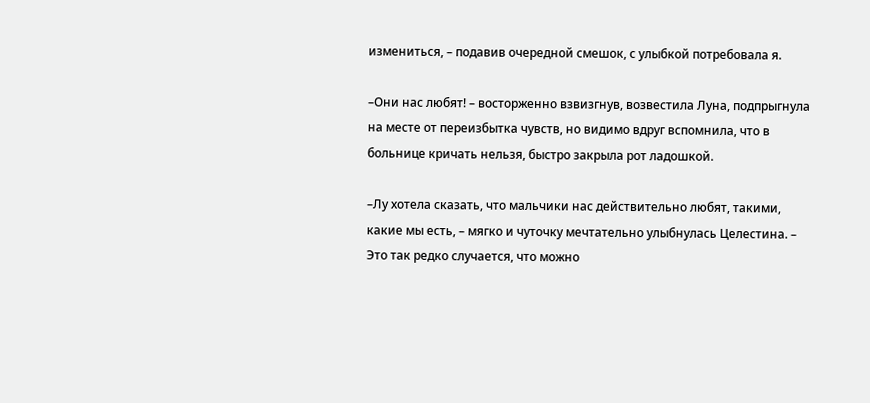измениться, – подавив очередной смешок, с улыбкой потребовала я.

–Они нас любят! – восторженно взвизгнув, возвестила Луна, подпрыгнула на месте от переизбытка чувств, но видимо вдруг вспомнила, что в больнице кричать нельзя, быстро закрыла рот ладошкой.

–Лу хотела сказать, что мальчики нас действительно любят, такими, какие мы есть, – мягко и чуточку мечтательно улыбнулась Целестина. – Это так редко случается, что можно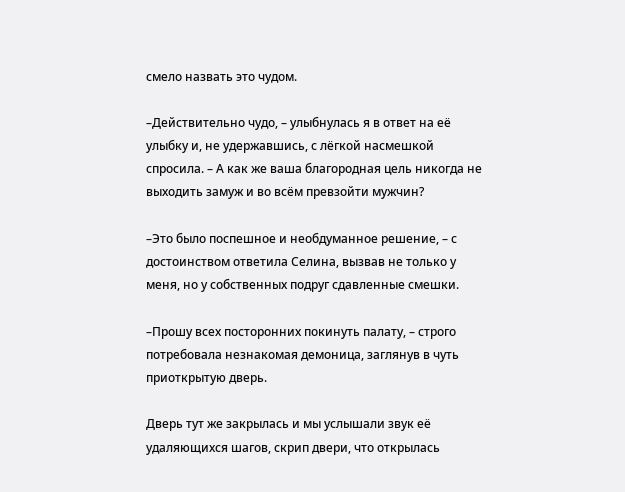смело назвать это чудом.

–Действительно чудо, – улыбнулась я в ответ на её улыбку и, не удержавшись, с лёгкой насмешкой спросила. – А как же ваша благородная цель никогда не выходить замуж и во всём превзойти мужчин?

–Это было поспешное и необдуманное решение, – с достоинством ответила Селина, вызвав не только у меня, но у собственных подруг сдавленные смешки.

–Прошу всех посторонних покинуть палату, – строго потребовала незнакомая демоница, заглянув в чуть приоткрытую дверь.

Дверь тут же закрылась и мы услышали звук её удаляющихся шагов, скрип двери, что открылась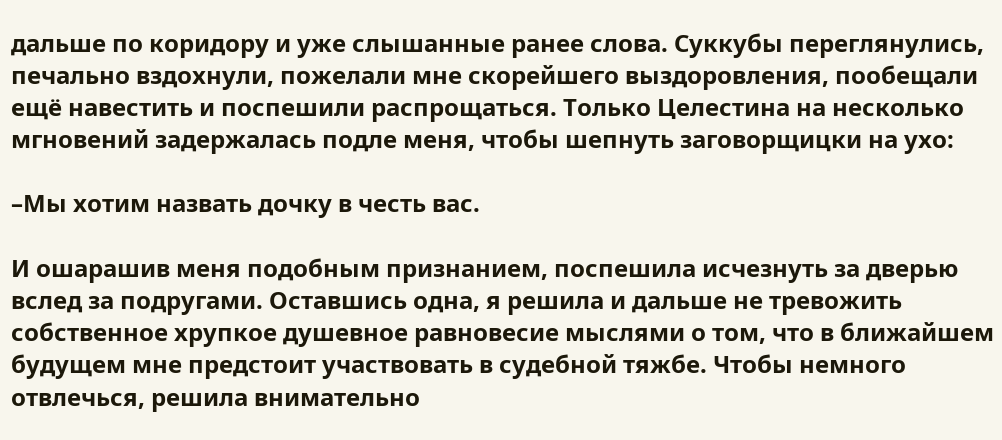дальше по коридору и уже слышанные ранее слова. Суккубы переглянулись, печально вздохнули, пожелали мне скорейшего выздоровления, пообещали ещё навестить и поспешили распрощаться. Только Целестина на несколько мгновений задержалась подле меня, чтобы шепнуть заговорщицки на ухо:

–Мы хотим назвать дочку в честь вас.

И ошарашив меня подобным признанием, поспешила исчезнуть за дверью вслед за подругами. Оставшись одна, я решила и дальше не тревожить собственное хрупкое душевное равновесие мыслями о том, что в ближайшем будущем мне предстоит участвовать в судебной тяжбе. Чтобы немного отвлечься, решила внимательно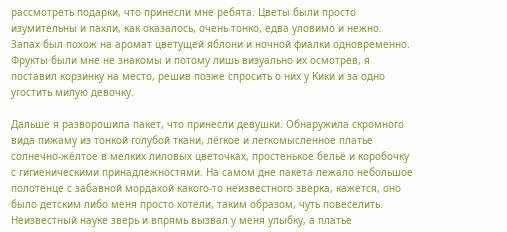рассмотреть подарки, что принесли мне ребята. Цветы были просто изумительны и пахли, как оказалось, очень тонко, едва уловимо и нежно. Запах был похож на аромат цветущей яблони и ночной фиалки одновременно. Фрукты были мне не знакомы и потому лишь визуально их осмотрев, я поставил корзинку на место, решив позже спросить о них у Кики и за одно угостить милую девочку.

Дальше я разворошила пакет, что принесли девушки. Обнаружила скромного вида пижаму из тонкой голубой ткани, лёгкое и легкомысленное платье солнечно-жёлтое в мелких лиловых цветочках, простенькое бельё и коробочку с гигиеническими принадлежностями. На самом дне пакета лежало небольшое полотенце с забавной мордахой какого-то неизвестного зверка, кажется, оно было детским либо меня просто хотели, таким образом, чуть повеселить. Неизвестный науке зверь и впрямь вызвал у меня улыбку, а платье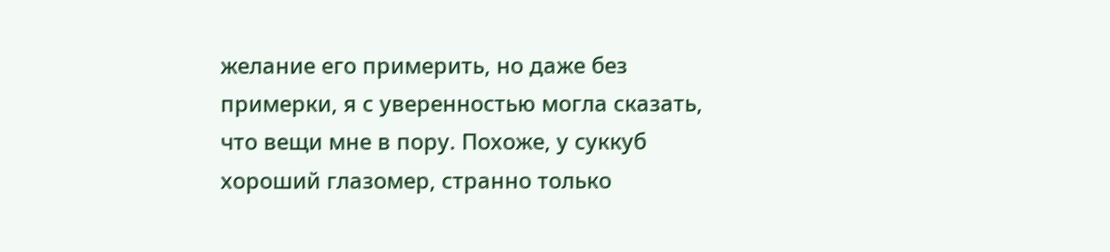желание его примерить, но даже без примерки, я с уверенностью могла сказать, что вещи мне в пору. Похоже, у суккуб хороший глазомер, странно только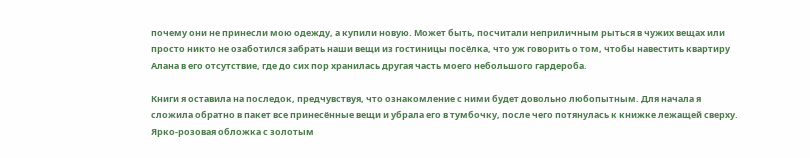почему они не принесли мою одежду, а купили новую. Может быть, посчитали неприличным рыться в чужих вещах или просто никто не озаботился забрать наши вещи из гостиницы посёлка, что уж говорить о том, чтобы навестить квартиру Алана в его отсутствие, где до сих пор хранилась другая часть моего небольшого гардероба.

Книги я оставила на последок, предчувствуя, что ознакомление с ними будет довольно любопытным. Для начала я сложила обратно в пакет все принесённые вещи и убрала его в тумбочку, после чего потянулась к книжке лежащей сверху. Ярко-розовая обложка с золотым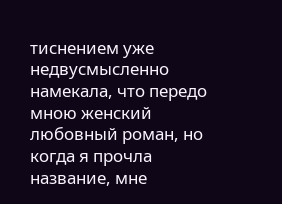тиснением уже недвусмысленно намекала, что передо мною женский любовный роман, но когда я прочла название, мне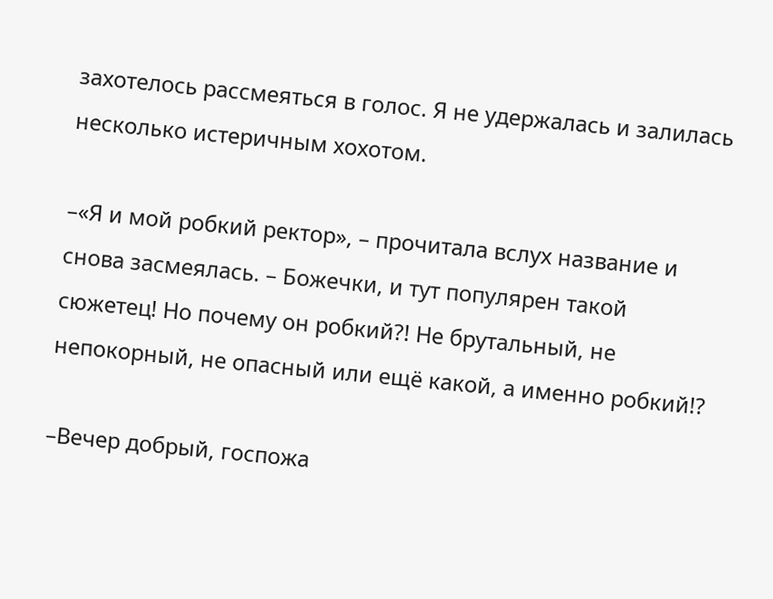захотелось рассмеяться в голос. Я не удержалась и залилась несколько истеричным хохотом.

–«Я и мой робкий ректор», – прочитала вслух название и снова засмеялась. – Божечки, и тут популярен такой сюжетец! Но почему он робкий?! Не брутальный, не непокорный, не опасный или ещё какой, а именно робкий!?

–Вечер добрый, госпожа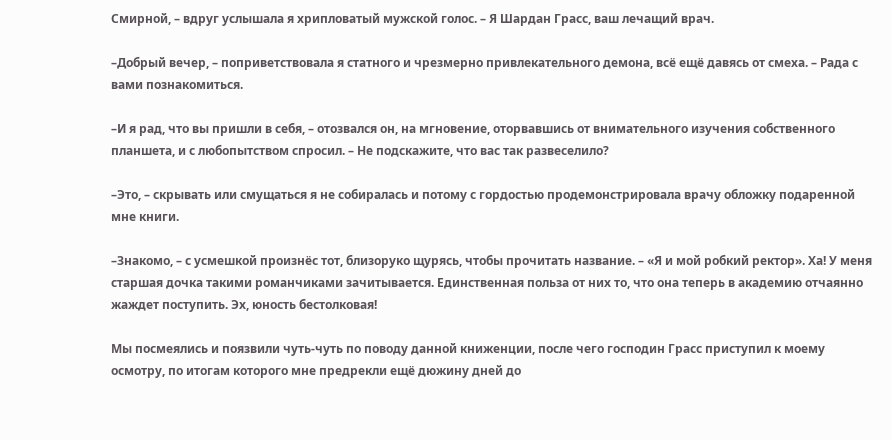Смирной, – вдруг услышала я хрипловатый мужской голос. – Я Шардан Грасс, ваш лечащий врач.

–Добрый вечер, – поприветствовала я статного и чрезмерно привлекательного демона, всё ещё давясь от смеха. – Рада с вами познакомиться.

–И я рад, что вы пришли в себя, – отозвался он, на мгновение, оторвавшись от внимательного изучения собственного планшета, и с любопытством спросил. – Не подскажите, что вас так развеселило?

–Это, – скрывать или смущаться я не собиралась и потому с гордостью продемонстрировала врачу обложку подаренной мне книги.

–Знакомо, – с усмешкой произнёс тот, близоруко щурясь, чтобы прочитать название. – «Я и мой робкий ректор». Ха! У меня старшая дочка такими романчиками зачитывается. Единственная польза от них то, что она теперь в академию отчаянно жаждет поступить. Эх, юность бестолковая!

Мы посмеялись и поязвили чуть-чуть по поводу данной книженции, после чего господин Грасс приступил к моему осмотру, по итогам которого мне предрекли ещё дюжину дней до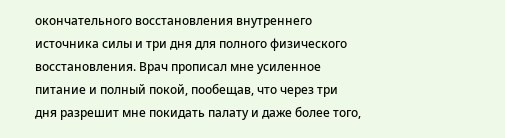окончательного восстановления внутреннего источника силы и три дня для полного физического восстановления. Врач прописал мне усиленное питание и полный покой, пообещав, что через три дня разрешит мне покидать палату и даже более того,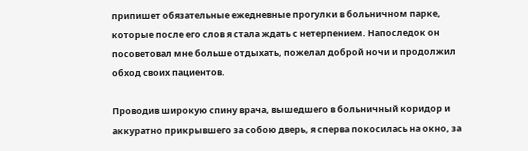припишет обязательные ежедневные прогулки в больничном парке, которые после его слов я стала ждать с нетерпением. Напоследок он посоветовал мне больше отдыхать, пожелал доброй ночи и продолжил обход своих пациентов.

Проводив широкую спину врача, вышедшего в больничный коридор и аккуратно прикрывшего за собою дверь, я сперва покосилась на окно, за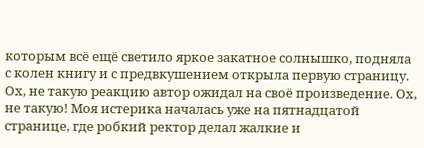которым всё ещё светило яркое закатное солнышко, подняла с колен книгу и с предвкушением открыла первую страницу. Ох, не такую реакцию автор ожидал на своё произведение. Ох, не такую! Моя истерика началась уже на пятнадцатой странице, где робкий ректор делал жалкие и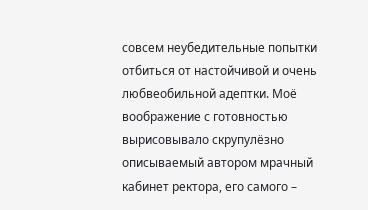совсем неубедительные попытки отбиться от настойчивой и очень любвеобильной адептки. Моё воображение с готовностью вырисовывало скрупулёзно описываемый автором мрачный кабинет ректора, его самого –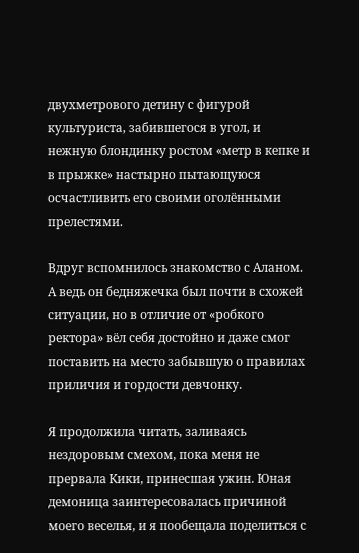двухметрового детину с фигурой культуриста, забившегося в угол, и нежную блондинку ростом «метр в кепке и в прыжке» настырно пытающуюся осчастливить его своими оголёнными прелестями.

Вдруг вспомнилось знакомство с Аланом. А ведь он бедняжечка был почти в схожей ситуации, но в отличие от «робкого ректора» вёл себя достойно и даже смог поставить на место забывшую о правилах приличия и гордости девчонку.

Я продолжила читать, заливаясь нездоровым смехом, пока меня не прервала Кики, принесшая ужин. Юная демоница заинтересовалась причиной моего веселья, и я пообещала поделиться с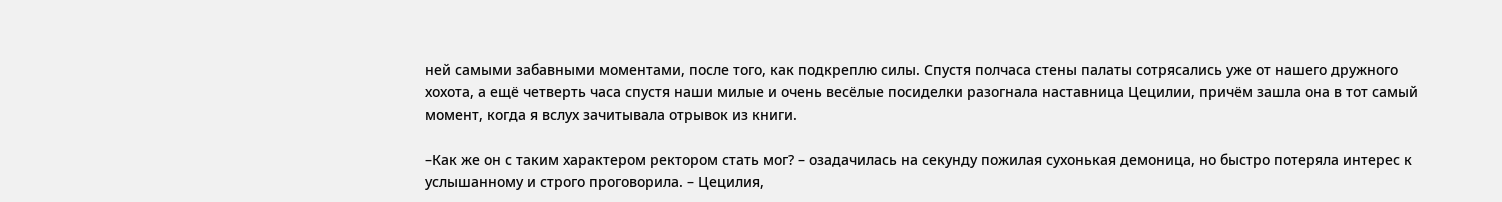ней самыми забавными моментами, после того, как подкреплю силы. Спустя полчаса стены палаты сотрясались уже от нашего дружного хохота, а ещё четверть часа спустя наши милые и очень весёлые посиделки разогнала наставница Цецилии, причём зашла она в тот самый момент, когда я вслух зачитывала отрывок из книги.

–Как же он с таким характером ректором стать мог? – озадачилась на секунду пожилая сухонькая демоница, но быстро потеряла интерес к услышанному и строго проговорила. – Цецилия,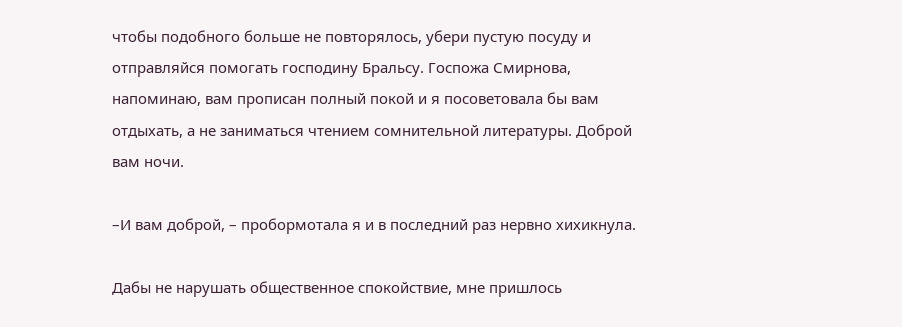чтобы подобного больше не повторялось, убери пустую посуду и отправляйся помогать господину Бральсу. Госпожа Смирнова, напоминаю, вам прописан полный покой и я посоветовала бы вам отдыхать, а не заниматься чтением сомнительной литературы. Доброй вам ночи.

–И вам доброй, – пробормотала я и в последний раз нервно хихикнула.

Дабы не нарушать общественное спокойствие, мне пришлось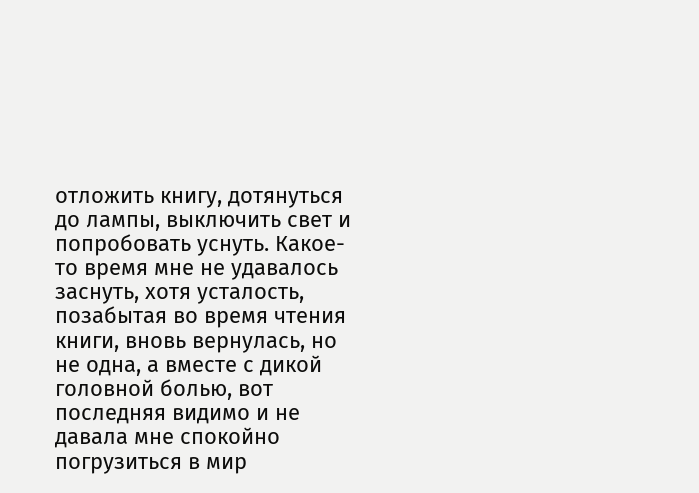отложить книгу, дотянуться до лампы, выключить свет и попробовать уснуть. Какое-то время мне не удавалось заснуть, хотя усталость, позабытая во время чтения книги, вновь вернулась, но не одна, а вместе с дикой головной болью, вот последняя видимо и не давала мне спокойно погрузиться в мир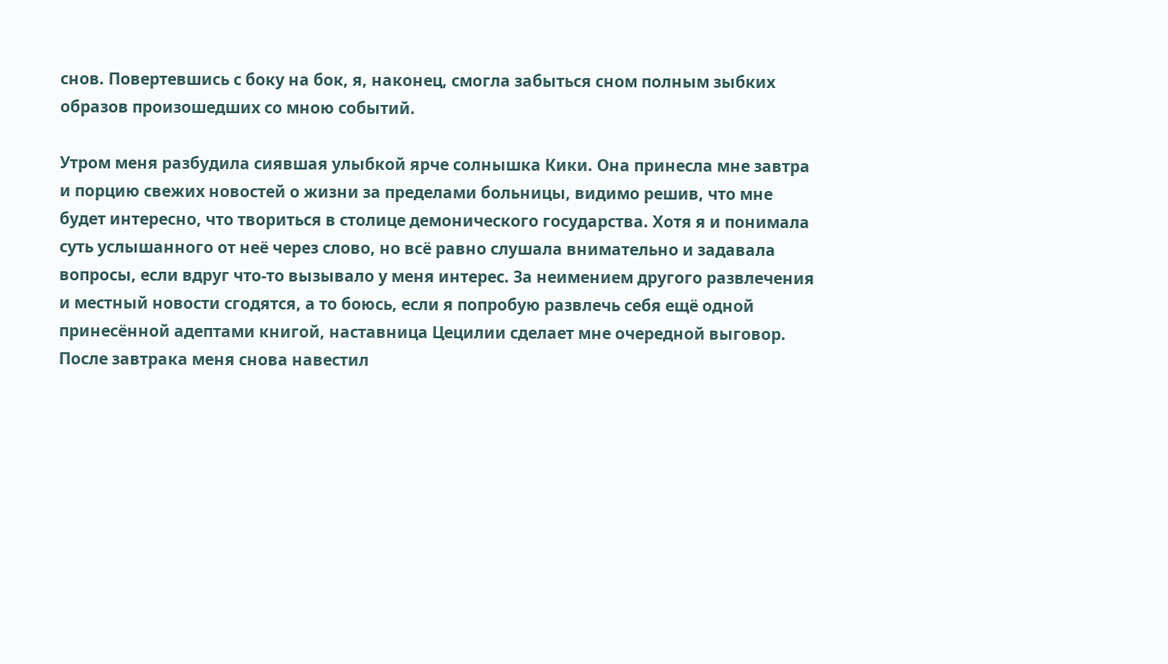снов. Повертевшись с боку на бок, я, наконец, смогла забыться сном полным зыбких образов произошедших со мною событий.

Утром меня разбудила сиявшая улыбкой ярче солнышка Кики. Она принесла мне завтра и порцию свежих новостей о жизни за пределами больницы, видимо решив, что мне будет интересно, что твориться в столице демонического государства. Хотя я и понимала суть услышанного от неё через слово, но всё равно слушала внимательно и задавала вопросы, если вдруг что-то вызывало у меня интерес. За неимением другого развлечения и местный новости сгодятся, а то боюсь, если я попробую развлечь себя ещё одной принесённой адептами книгой, наставница Цецилии сделает мне очередной выговор. После завтрака меня снова навестил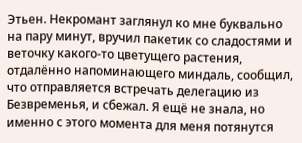Этьен. Некромант заглянул ко мне буквально на пару минут, вручил пакетик со сладостями и веточку какого-то цветущего растения, отдалённо напоминающего миндаль, сообщил, что отправляется встречать делегацию из Безвременья, и сбежал. Я ещё не знала, но именно с этого момента для меня потянутся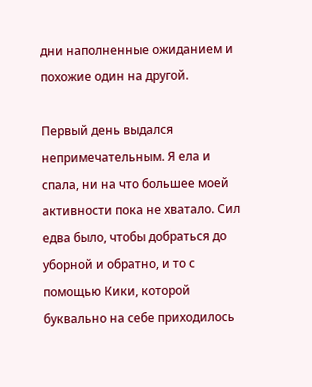дни наполненные ожиданием и похожие один на другой.

Первый день выдался непримечательным. Я ела и спала, ни на что большее моей активности пока не хватало. Сил едва было, чтобы добраться до уборной и обратно, и то с помощью Кики, которой буквально на себе приходилось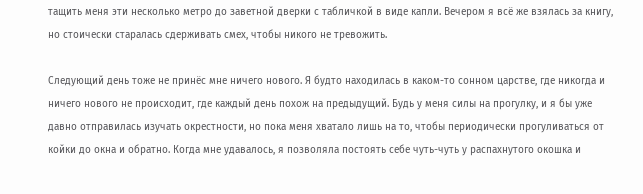тащить меня эти несколько метро до заветной дверки с табличкой в виде капли. Вечером я всё же взялась за книгу, но стоически старалась сдерживать смех, чтобы никого не тревожить.

Следующий день тоже не принёс мне ничего нового. Я будто находилась в каком-то сонном царстве, где никогда и ничего нового не происходит, где каждый день похож на предыдущий. Будь у меня силы на прогулку, и я бы уже давно отправилась изучать окрестности, но пока меня хватало лишь на то, чтобы периодически прогуливаться от койки до окна и обратно. Когда мне удавалось, я позволяла постоять себе чуть-чуть у распахнутого окошка и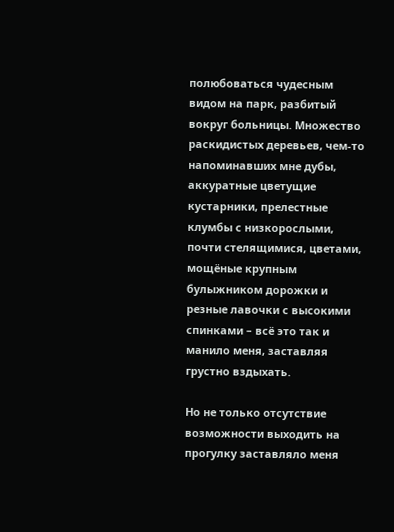полюбоваться чудесным видом на парк, разбитый вокруг больницы. Множество раскидистых деревьев, чем-то напоминавших мне дубы, аккуратные цветущие кустарники, прелестные клумбы с низкорослыми, почти стелящимися, цветами, мощёные крупным булыжником дорожки и резные лавочки с высокими спинками – всё это так и манило меня, заставляя грустно вздыхать.

Но не только отсутствие возможности выходить на прогулку заставляло меня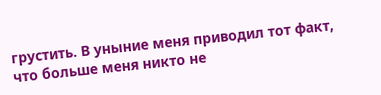грустить. В уныние меня приводил тот факт, что больше меня никто не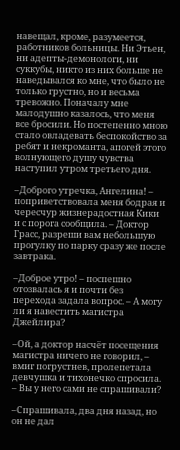навещал, кроме, разумеется, работников больницы. Ни Этьен, ни адепты-демонологи, ни суккубы, никто из них больше не наведывался ко мне, что было не только грустно, но и весьма тревожно. Поначалу мне малодушно казалось, что меня все бросили. Но постепенно мною стало овладевать беспокойство за ребят и некроманта, апогей этого волнующего душу чувства наступил утром третьего дня.

–Доброго утречка, Ангелина! – поприветствовала меня бодрая и чересчур жизнерадостная Кики и с порога сообщила. – Доктор Грасс, разреши вам небольшую прогулку по парку сразу же после завтрака.

–Доброе утро! – поспешно отозвалась я и почти без перехода задала вопрос. – А могу ли я навестить магистра Джейлира?

–Ой, а доктор насчёт посещения магистра ничего не говорил, – вмиг погрустнев, пролепетала девчушка и тихонечко спросила. – Вы у него сами не спрашивали?

–Спрашивала, два дня назад, но он не дал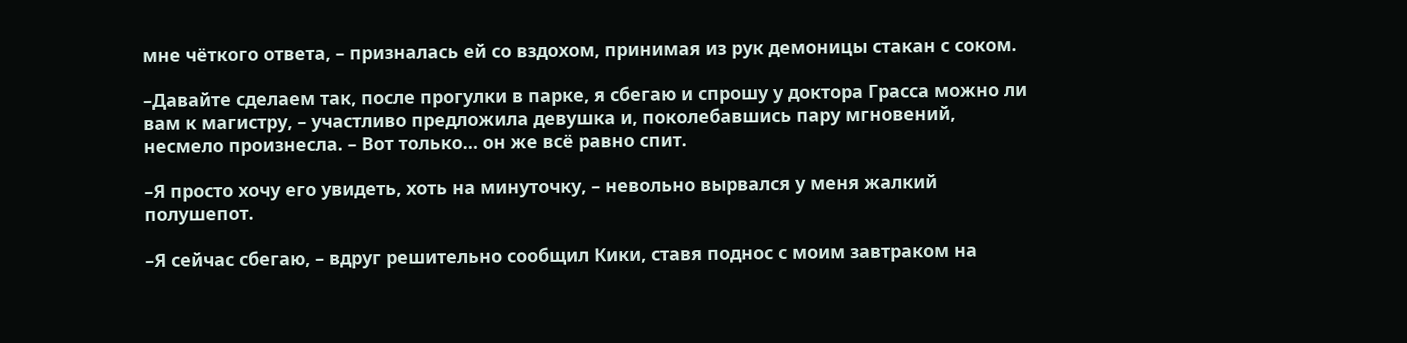мне чёткого ответа, – призналась ей со вздохом, принимая из рук демоницы стакан с соком.

–Давайте сделаем так, после прогулки в парке, я сбегаю и спрошу у доктора Грасса можно ли вам к магистру, – участливо предложила девушка и, поколебавшись пару мгновений, несмело произнесла. – Вот только… он же всё равно спит.

–Я просто хочу его увидеть, хоть на минуточку, – невольно вырвался у меня жалкий полушепот.

–Я сейчас сбегаю, – вдруг решительно сообщил Кики, ставя поднос с моим завтраком на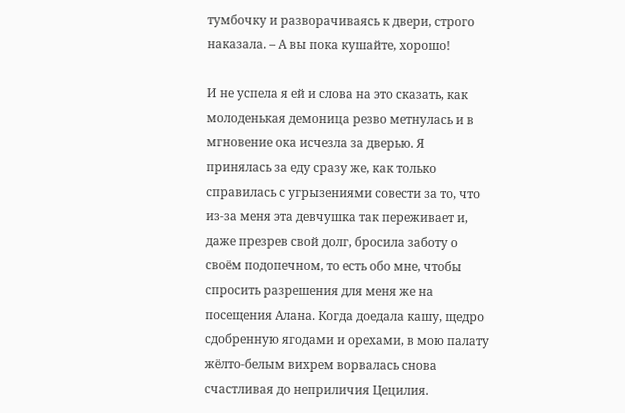тумбочку и разворачиваясь к двери, строго наказала. – А вы пока кушайте, хорошо!

И не успела я ей и слова на это сказать, как молоденькая демоница резво метнулась и в мгновение ока исчезла за дверью. Я принялась за еду сразу же, как только справилась с угрызениями совести за то, что из-за меня эта девчушка так переживает и, даже презрев свой долг, бросила заботу о своём подопечном, то есть обо мне, чтобы спросить разрешения для меня же на посещения Алана. Когда доедала кашу, щедро сдобренную ягодами и орехами, в мою палату жёлто-белым вихрем ворвалась снова счастливая до неприличия Цецилия.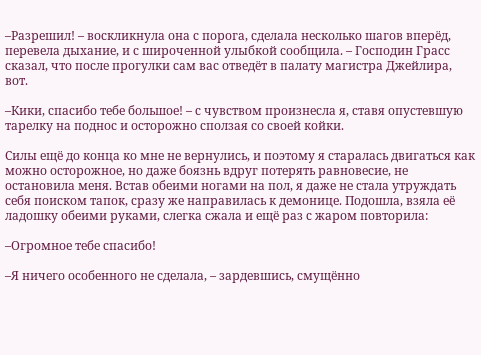–Разрешил! – воскликнула она с порога, сделала несколько шагов вперёд, перевела дыхание, и с широченной улыбкой сообщила. – Господин Грасс сказал, что после прогулки сам вас отведёт в палату магистра Джейлира, вот.

–Кики, спасибо тебе большое! – с чувством произнесла я, ставя опустевшую тарелку на поднос и осторожно сползая со своей койки.

Силы ещё до конца ко мне не вернулись, и поэтому я старалась двигаться как можно осторожное, но даже боязнь вдруг потерять равновесие, не остановила меня. Встав обеими ногами на пол, я даже не стала утруждать себя поиском тапок, сразу же направилась к демонице. Подошла, взяла её ладошку обеими руками, слегка сжала и ещё раз с жаром повторила:

–Огромное тебе спасибо!

–Я ничего особенного не сделала, – зардевшись, смущённо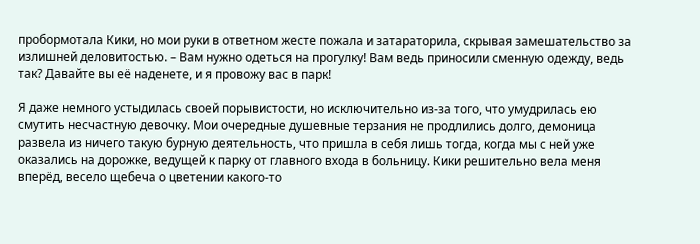пробормотала Кики, но мои руки в ответном жесте пожала и затараторила, скрывая замешательство за излишней деловитостью. – Вам нужно одеться на прогулку! Вам ведь приносили сменную одежду, ведь так? Давайте вы её наденете, и я провожу вас в парк!

Я даже немного устыдилась своей порывистости, но исключительно из-за того, что умудрилась ею смутить несчастную девочку. Мои очередные душевные терзания не продлились долго, демоница развела из ничего такую бурную деятельность, что пришла в себя лишь тогда, когда мы с ней уже оказались на дорожке, ведущей к парку от главного входа в больницу. Кики решительно вела меня вперёд, весело щебеча о цветении какого-то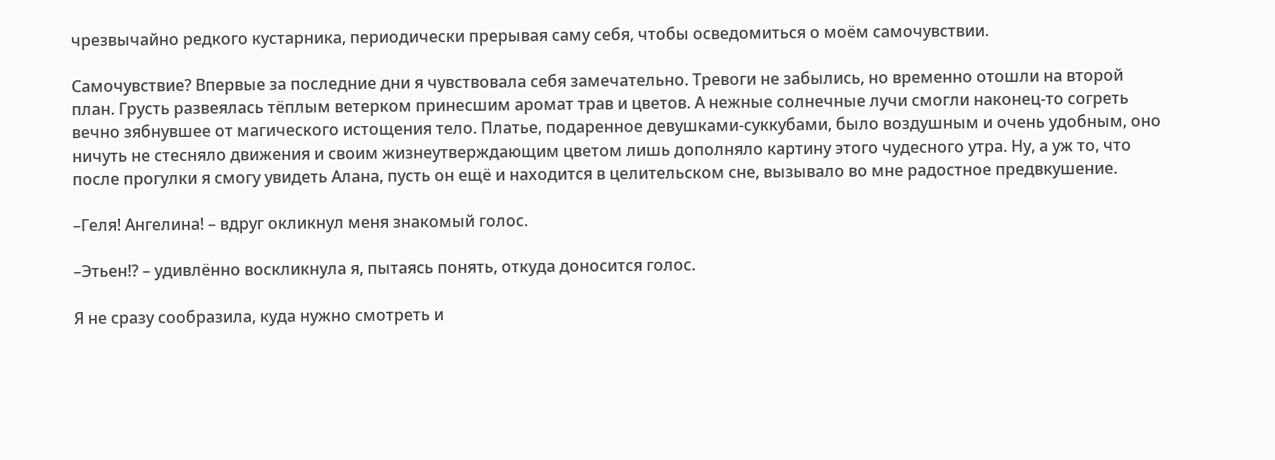чрезвычайно редкого кустарника, периодически прерывая саму себя, чтобы осведомиться о моём самочувствии.

Самочувствие? Впервые за последние дни я чувствовала себя замечательно. Тревоги не забылись, но временно отошли на второй план. Грусть развеялась тёплым ветерком принесшим аромат трав и цветов. А нежные солнечные лучи смогли наконец-то согреть вечно зябнувшее от магического истощения тело. Платье, подаренное девушками-суккубами, было воздушным и очень удобным, оно ничуть не стесняло движения и своим жизнеутверждающим цветом лишь дополняло картину этого чудесного утра. Ну, а уж то, что после прогулки я смогу увидеть Алана, пусть он ещё и находится в целительском сне, вызывало во мне радостное предвкушение.

–Геля! Ангелина! – вдруг окликнул меня знакомый голос.

–Этьен!? – удивлённо воскликнула я, пытаясь понять, откуда доносится голос.

Я не сразу сообразила, куда нужно смотреть и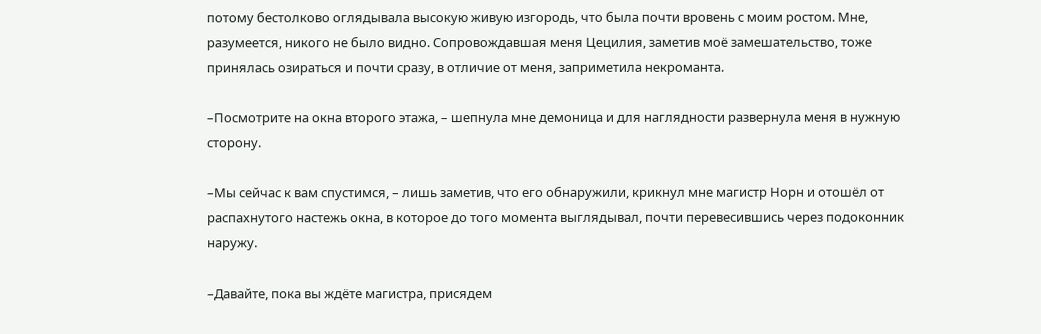потому бестолково оглядывала высокую живую изгородь, что была почти вровень с моим ростом. Мне, разумеется, никого не было видно. Сопровождавшая меня Цецилия, заметив моё замешательство, тоже принялась озираться и почти сразу, в отличие от меня, заприметила некроманта.

–Посмотрите на окна второго этажа, – шепнула мне демоница и для наглядности развернула меня в нужную сторону.

–Мы сейчас к вам спустимся, – лишь заметив, что его обнаружили, крикнул мне магистр Норн и отошёл от распахнутого настежь окна, в которое до того момента выглядывал, почти перевесившись через подоконник наружу.

–Давайте, пока вы ждёте магистра, присядем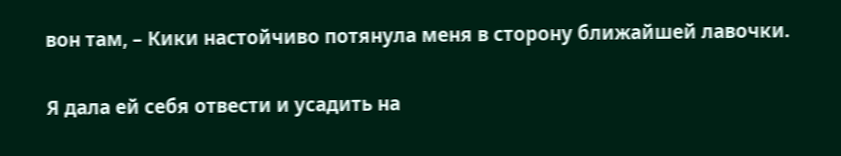вон там, – Кики настойчиво потянула меня в сторону ближайшей лавочки.

Я дала ей себя отвести и усадить на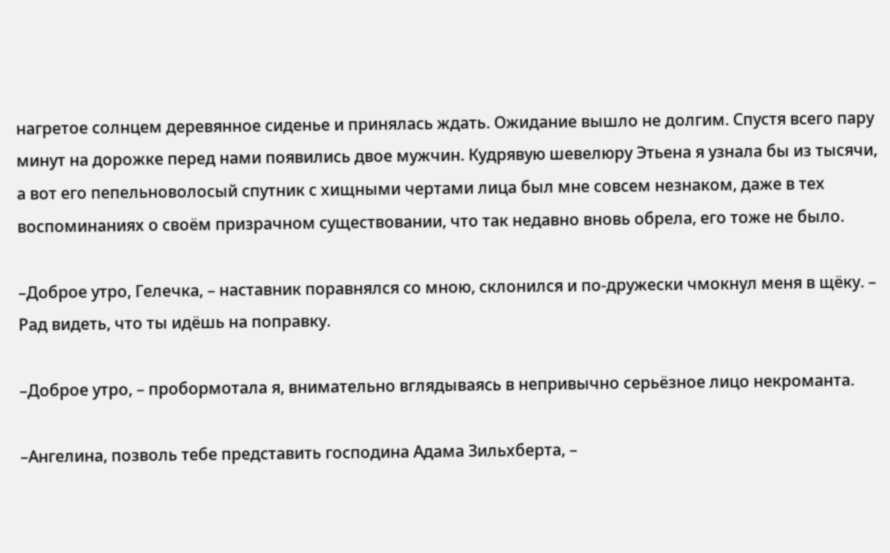нагретое солнцем деревянное сиденье и принялась ждать. Ожидание вышло не долгим. Спустя всего пару минут на дорожке перед нами появились двое мужчин. Кудрявую шевелюру Этьена я узнала бы из тысячи, а вот его пепельноволосый спутник с хищными чертами лица был мне совсем незнаком, даже в тех воспоминаниях о своём призрачном существовании, что так недавно вновь обрела, его тоже не было.

–Доброе утро, Гелечка, – наставник поравнялся со мною, склонился и по-дружески чмокнул меня в щёку. – Рад видеть, что ты идёшь на поправку.

–Доброе утро, – пробормотала я, внимательно вглядываясь в непривычно серьёзное лицо некроманта.

–Ангелина, позволь тебе представить господина Адама Зильхберта, –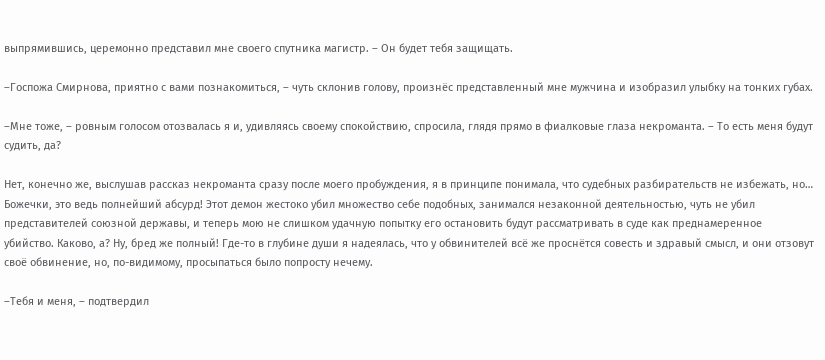выпрямившись, церемонно представил мне своего спутника магистр. – Он будет тебя защищать.

–Госпожа Смирнова, приятно с вами познакомиться, – чуть склонив голову, произнёс представленный мне мужчина и изобразил улыбку на тонких губах.

–Мне тоже, – ровным голосом отозвалась я и, удивляясь своему спокойствию, спросила, глядя прямо в фиалковые глаза некроманта. – То есть меня будут судить, да?

Нет, конечно же, выслушав рассказ некроманта сразу после моего пробуждения, я в принципе понимала, что судебных разбирательств не избежать, но… Божечки, это ведь полнейший абсурд! Этот демон жестоко убил множество себе подобных, занимался незаконной деятельностью, чуть не убил представителей союзной державы, и теперь мою не слишком удачную попытку его остановить будут рассматривать в суде как преднамеренное убийство. Каково, а? Ну, бред же полный! Где-то в глубине души я надеялась, что у обвинителей всё же проснётся совесть и здравый смысл, и они отзовут своё обвинение, но, по-видимому, просыпаться было попросту нечему.

–Тебя и меня, – подтвердил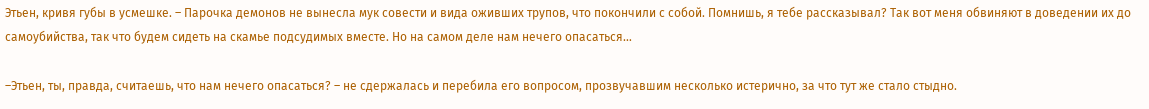Этьен, кривя губы в усмешке. – Парочка демонов не вынесла мук совести и вида оживших трупов, что покончили с собой. Помнишь, я тебе рассказывал? Так вот меня обвиняют в доведении их до самоубийства, так что будем сидеть на скамье подсудимых вместе. Но на самом деле нам нечего опасаться…

–Этьен, ты, правда, считаешь, что нам нечего опасаться? – не сдержалась и перебила его вопросом, прозвучавшим несколько истерично, за что тут же стало стыдно.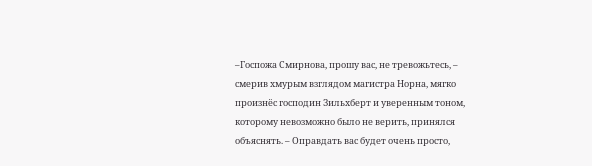–Госпожа Смирнова, прошу вас, не тревожьтесь, – смерив хмурым взглядом магистра Норна, мягко произнёс господин Зильхберт и уверенным тоном, которому невозможно было не верить, принялся объяснять. – Оправдать вас будет очень просто,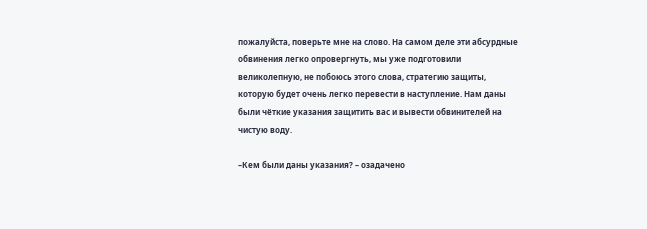пожалуйста, поверьте мне на слово. На самом деле эти абсурдные обвинения легко опровергнуть, мы уже подготовили великолепную, не побоюсь этого слова, стратегию защиты, которую будет очень легко перевести в наступление. Нам даны были чёткие указания защитить вас и вывести обвинителей на чистую воду.

–Кем были даны указания? – озадачено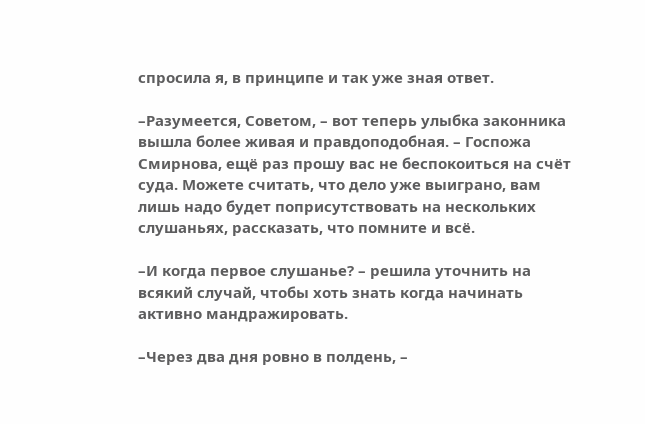спросила я, в принципе и так уже зная ответ.

–Разумеется, Советом, – вот теперь улыбка законника вышла более живая и правдоподобная. – Госпожа Смирнова, ещё раз прошу вас не беспокоиться на счёт суда. Можете считать, что дело уже выиграно, вам лишь надо будет поприсутствовать на нескольких слушаньях, рассказать, что помните и всё.

–И когда первое слушанье? – решила уточнить на всякий случай, чтобы хоть знать когда начинать активно мандражировать.

–Через два дня ровно в полдень, –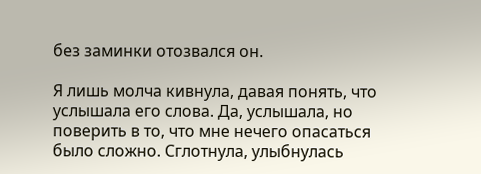без заминки отозвался он.

Я лишь молча кивнула, давая понять, что услышала его слова. Да, услышала, но поверить в то, что мне нечего опасаться было сложно. Сглотнула, улыбнулась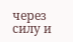через силу и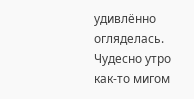удивлённо огляделась. Чудесно утро как-то мигом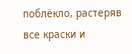поблёкло, растеряв все краски и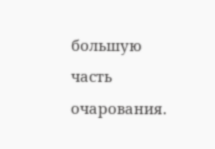большую часть очарования.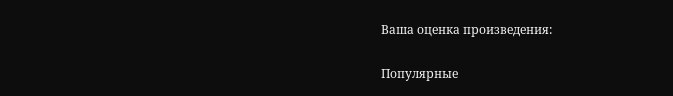Ваша оценка произведения:

Популярные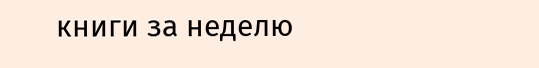книги за неделю